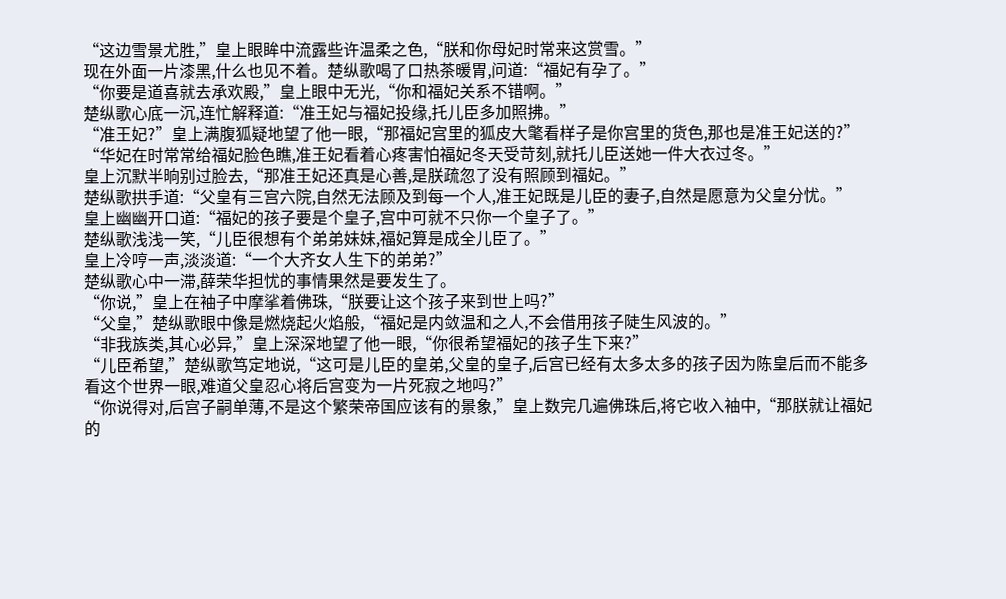“这边雪景尤胜,”皇上眼眸中流露些许温柔之色,“朕和你母妃时常来这赏雪。”
现在外面一片漆黑,什么也见不着。楚纵歌喝了口热茶暖胃,问道:“福妃有孕了。”
“你要是道喜就去承欢殿,”皇上眼中无光,“你和福妃关系不错啊。”
楚纵歌心底一沉,连忙解释道:“准王妃与福妃投缘,托儿臣多加照拂。”
“准王妃?”皇上满腹狐疑地望了他一眼,“那福妃宫里的狐皮大氅看样子是你宫里的货色,那也是准王妃送的?”
“华妃在时常常给福妃脸色瞧,准王妃看着心疼害怕福妃冬天受苛刻,就托儿臣送她一件大衣过冬。”
皇上沉默半晌别过脸去,“那准王妃还真是心善,是朕疏忽了没有照顾到福妃。”
楚纵歌拱手道:“父皇有三宫六院,自然无法顾及到每一个人,准王妃既是儿臣的妻子,自然是愿意为父皇分忧。”
皇上幽幽开口道:“福妃的孩子要是个皇子,宫中可就不只你一个皇子了。”
楚纵歌浅浅一笑,“儿臣很想有个弟弟妹妹,福妃算是成全儿臣了。”
皇上冷哼一声,淡淡道:“一个大齐女人生下的弟弟?”
楚纵歌心中一滞,薛荣华担忧的事情果然是要发生了。
“你说,”皇上在袖子中摩挲着佛珠,“朕要让这个孩子来到世上吗?”
“父皇,”楚纵歌眼中像是燃烧起火焰般,“福妃是内敛温和之人,不会借用孩子陡生风波的。”
“非我族类,其心必异,”皇上深深地望了他一眼,“你很希望福妃的孩子生下来?”
“儿臣希望,”楚纵歌笃定地说,“这可是儿臣的皇弟,父皇的皇子,后宫已经有太多太多的孩子因为陈皇后而不能多看这个世界一眼,难道父皇忍心将后宫变为一片死寂之地吗?”
“你说得对,后宫子嗣单薄,不是这个繁荣帝国应该有的景象,”皇上数完几遍佛珠后,将它收入袖中,“那朕就让福妃的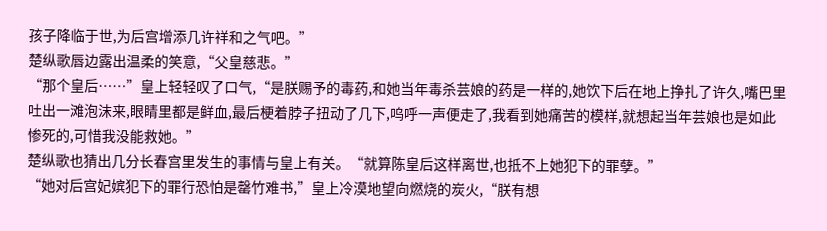孩子降临于世,为后宫增添几许祥和之气吧。”
楚纵歌唇边露出温柔的笑意,“父皇慈悲。”
“那个皇后……”皇上轻轻叹了口气,“是朕赐予的毒药,和她当年毒杀芸娘的药是一样的,她饮下后在地上挣扎了许久,嘴巴里吐出一滩泡沫来,眼睛里都是鲜血,最后梗着脖子扭动了几下,呜呼一声便走了,我看到她痛苦的模样,就想起当年芸娘也是如此惨死的,可惜我没能救她。”
楚纵歌也猜出几分长春宫里发生的事情与皇上有关。“就算陈皇后这样离世,也抵不上她犯下的罪孽。”
“她对后宫妃嫔犯下的罪行恐怕是罄竹难书,”皇上冷漠地望向燃烧的炭火,“朕有想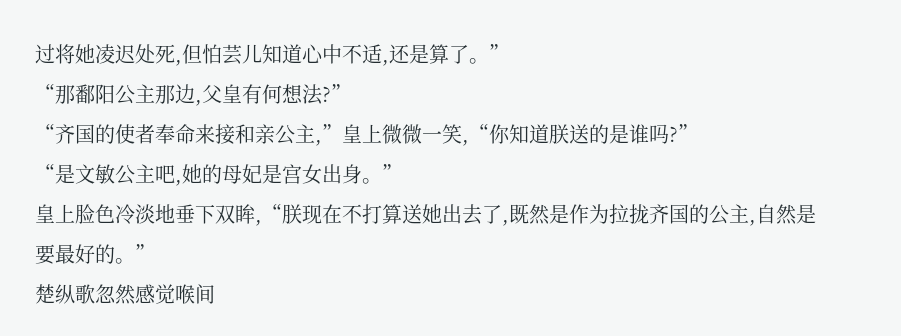过将她凌迟处死,但怕芸儿知道心中不适,还是算了。”
“那鄱阳公主那边,父皇有何想法?”
“齐国的使者奉命来接和亲公主,”皇上微微一笑,“你知道朕送的是谁吗?”
“是文敏公主吧,她的母妃是宫女出身。”
皇上脸色冷淡地垂下双眸,“朕现在不打算送她出去了,既然是作为拉拢齐国的公主,自然是要最好的。”
楚纵歌忽然感觉喉间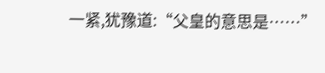一紧,犹豫道:“父皇的意思是……”